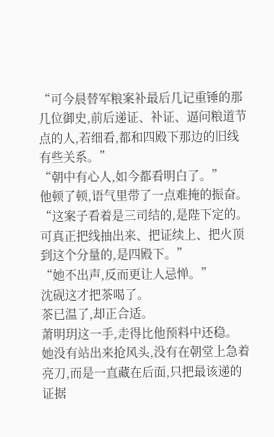“可今晨替军粮案补最后几记重锤的那几位御史,前后递证、补证、逼问粮道节点的人,若细看,都和四殿下那边的旧线有些关系。”
“朝中有心人,如今都看明白了。”
他顿了顿,语气里带了一点难掩的振奋。
“这案子看着是三司结的,是陛下定的。可真正把线抽出来、把证续上、把火顶到这个分量的,是四殿下。”
“她不出声,反而更让人忌惮。”
沈砚这才把茶喝了。
茶已温了,却正合适。
萧明玥这一手,走得比他预料中还稳。
她没有站出来抢风头,没有在朝堂上急着亮刀,而是一直藏在后面,只把最该递的证据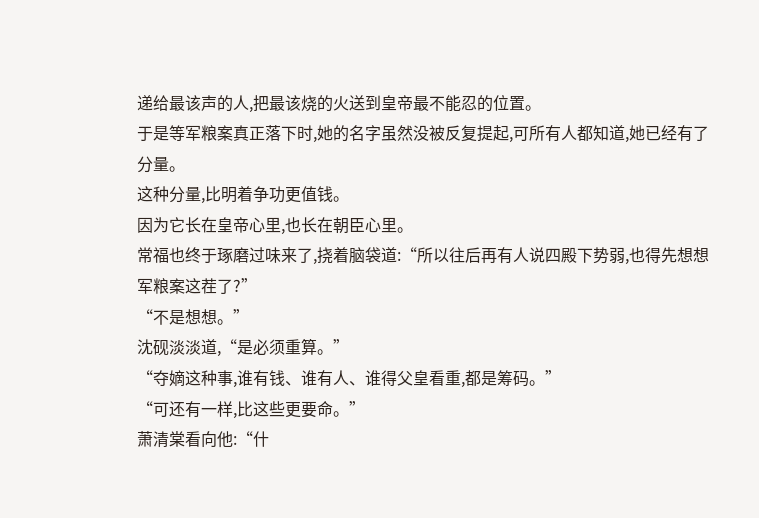递给最该声的人,把最该烧的火送到皇帝最不能忍的位置。
于是等军粮案真正落下时,她的名字虽然没被反复提起,可所有人都知道,她已经有了分量。
这种分量,比明着争功更值钱。
因为它长在皇帝心里,也长在朝臣心里。
常福也终于琢磨过味来了,挠着脑袋道:“所以往后再有人说四殿下势弱,也得先想想军粮案这茬了?”
“不是想想。”
沈砚淡淡道,“是必须重算。”
“夺嫡这种事,谁有钱、谁有人、谁得父皇看重,都是筹码。”
“可还有一样,比这些更要命。”
萧清棠看向他:“什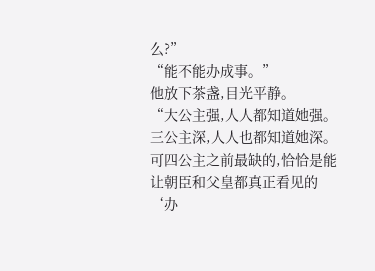么?”
“能不能办成事。”
他放下茶盏,目光平静。
“大公主强,人人都知道她强。三公主深,人人也都知道她深。可四公主之前最缺的,恰恰是能让朝臣和父皇都真正看见的‘办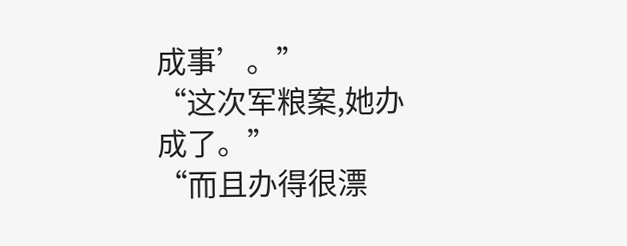成事’。”
“这次军粮案,她办成了。”
“而且办得很漂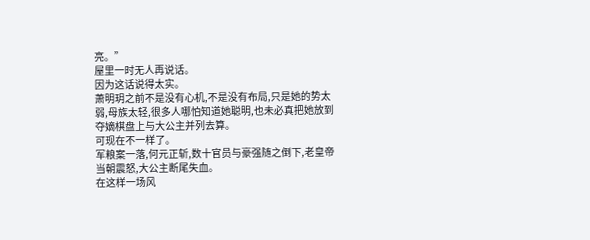亮。”
屋里一时无人再说话。
因为这话说得太实。
萧明玥之前不是没有心机,不是没有布局,只是她的势太弱,母族太轻,很多人哪怕知道她聪明,也未必真把她放到夺嫡棋盘上与大公主并列去算。
可现在不一样了。
军粮案一落,何元正斩,数十官员与豪强随之倒下,老皇帝当朝震怒,大公主断尾失血。
在这样一场风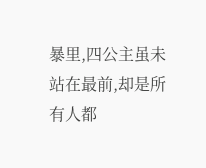暴里,四公主虽未站在最前,却是所有人都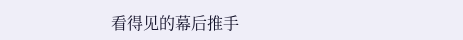看得见的幕后推手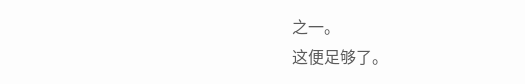之一。
这便足够了。